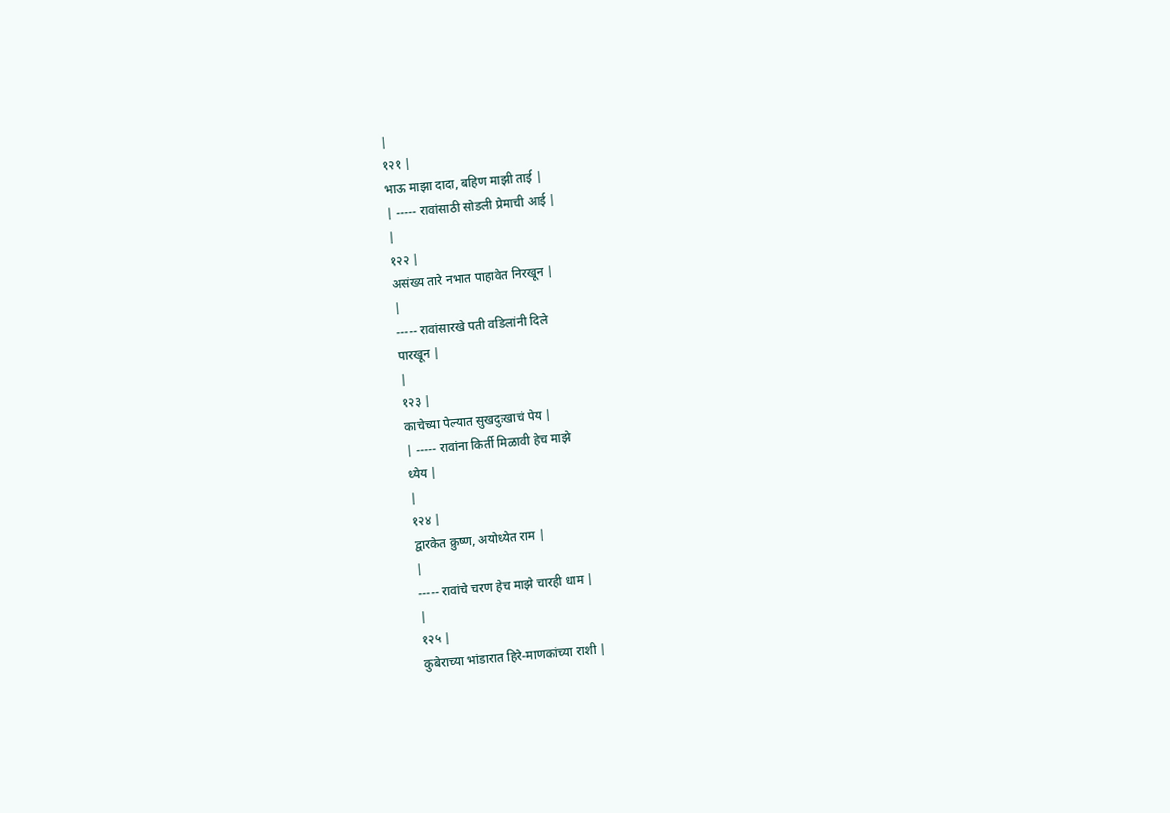|
१२१ |
भाऊ माझा दादा, बहिण माझी ताई |
| ----- रावांसाठी सोडली प्रेमाची आई |
|
१२२ |
असंख्य तारे नभात पाहावेत निरखून |
|
----- रावांसारखे पती वडिलांनी दिले
पारखून |
|
१२३ |
काचेच्या पेल्यात सुखदुःखाचं पेय |
| ----- रावांना किर्ती मिळावी हेच माझे
ध्येय |
|
१२४ |
द्वारकेत क्रुष्ण, अयोध्येत राम |
|
----- रावांचे चरण हेच माझे चारही धाम |
|
१२५ |
कुबेराच्या भांडारात हिरे-माणकांच्या राशी |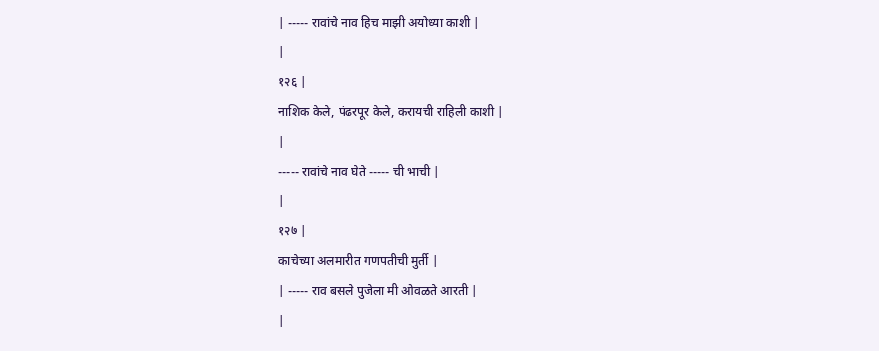| ----- रावांचे नाव हिच माझी अयोध्या काशी |
|
१२६ |
नाशिक केले, पंढरपूर केले, करायची राहिली काशी |
|
----- रावांचे नाव घेते ----- ची भाची |
|
१२७ |
काचेच्या अलमारीत गणपतीची मुर्ती |
| ----- राव बसले पुजेला मी ओवळते आरती |
|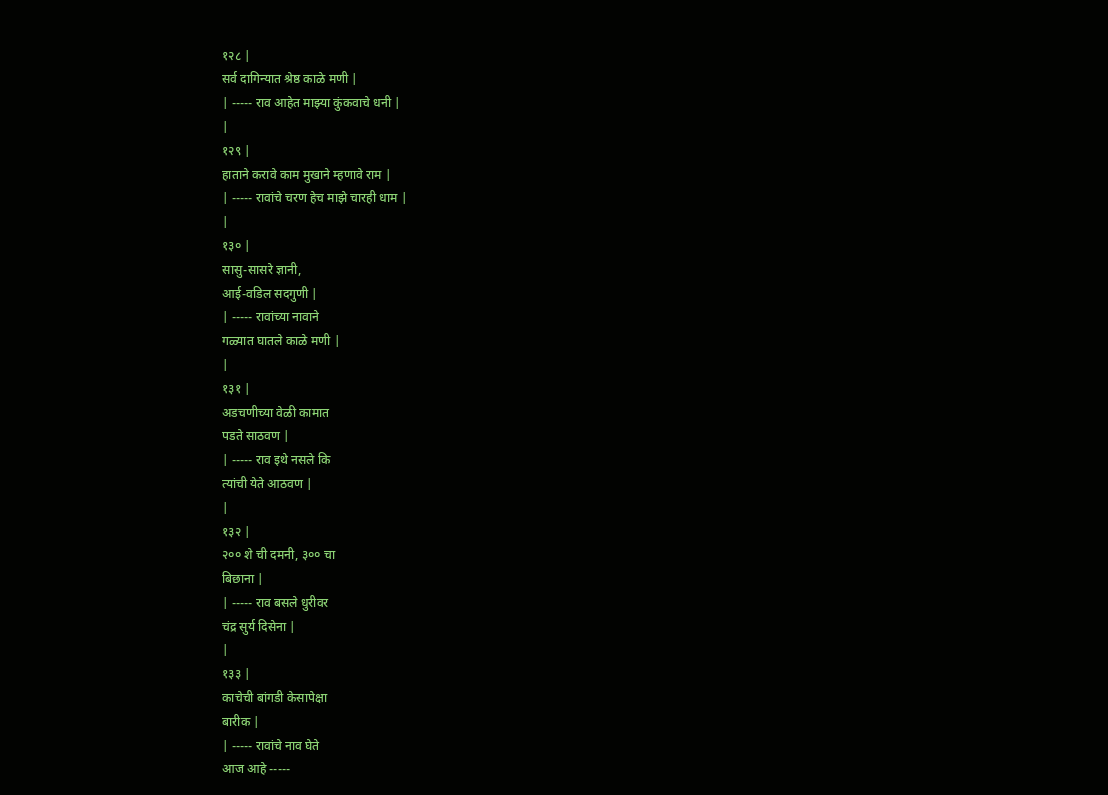१२८ |
सर्व दागिन्यात श्रेष्ठ काळे मणी |
| ----- राव आहेत माझ्या कुंकवाचे धनी |
|
१२९ |
हाताने करावे काम मुखाने म्हणावे राम |
| ----- रावांचे चरण हेच माझे चारही धाम |
|
१३० |
सासु-सासरे ज्ञानी,
आई-वडिल सदगुणी |
| ----- रावांच्या नावाने
गळ्यात घातले काळे मणी |
|
१३१ |
अडचणीच्या वेळी कामात
पडते साठवण |
| ----- राव इथे नसले कि
त्यांची येते आठवण |
|
१३२ |
२०० शे ची दमनी, ३०० चा
बिछाना |
| ----- राव बसले धुरीवर
चंद्र सुर्य दिसेना |
|
१३३ |
काचेची बांगडी केसापेक्षा
बारीक |
| ----- रावांचे नाव घेते
आज आहे -----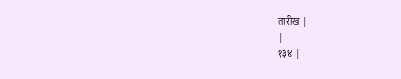तारीख |
|
१३४ |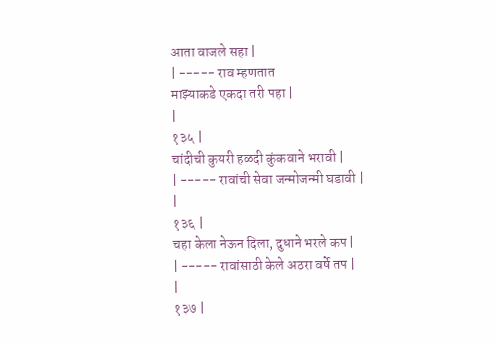आता वाजले सहा |
| ----- राव म्हणतात
माझ्याकडे एकदा तरी पहा |
|
१३५ |
चांदीची कुयरी हळदी कुंकवाने भरावी |
| ----- रावांची सेवा जन्मोजन्मी घडावी |
|
१३६ |
चहा केला नेऊन दिला, दुधाने भरले कप |
| ----- रावांसाठी केले अठरा वर्षे तप |
|
१३७ |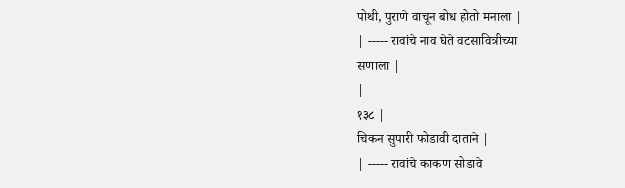पोथी, पुराणे वाचून बोध होतो मनाला |
| ----- रावांचे नाव घेते वटसावित्रीच्या
सणाला |
|
१३८ |
चिकन सुपारी फोडावी दाताने |
| ----- रावांचे काकण सोडावे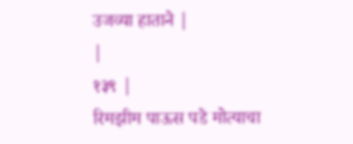उजव्या हाताने |
|
१३९ |
रिमझीम पाऊस पडे मोत्याचा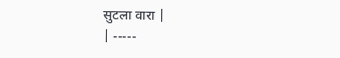सुटला वारा |
| -----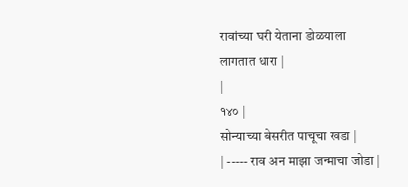रावांच्या घरी येताना डोळयाला
लागतात धारा |
|
१४० |
सोन्याच्या बेसरीत पाचूचा खडा |
| ----- राव अन माझा जन्माचा जोडा |